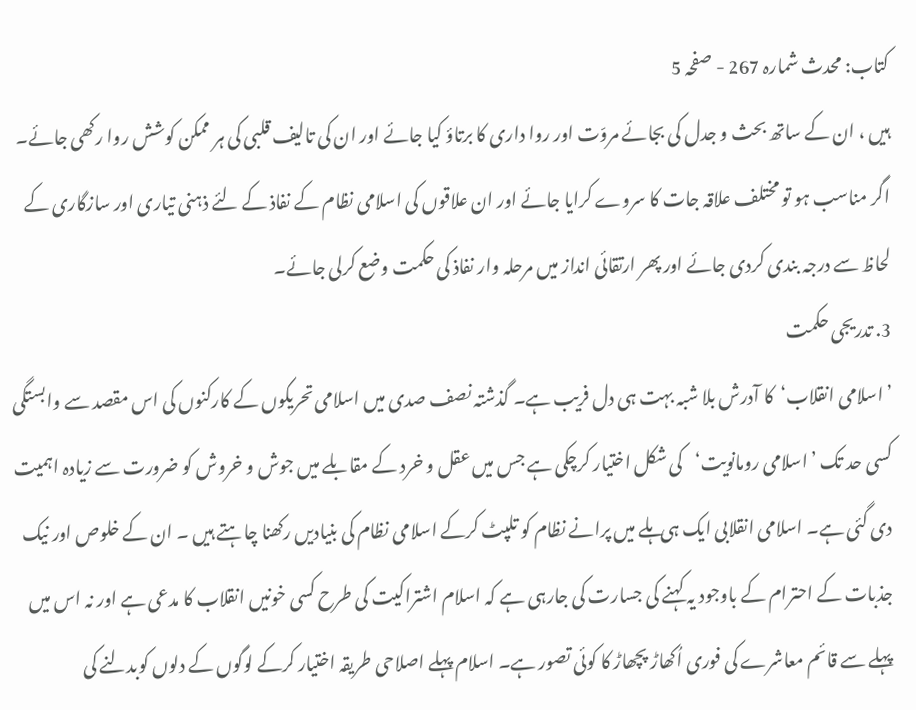کتاب: محدث شمارہ 267 - صفحہ 5
ہیں ، ان کے ساتھ بحث و جدل کی بجائے مروّت اور روا داری کا برتاؤ کیا جائے اور ان کی تالیف قلبی کی ہر ممکن کوشش روا رکھی جائے۔ اگر مناسب ہو تو مختلف علاقہ جات کا سروے کرایا جائے اور ان علاقوں کی اسلامی نظام کے نفاذ کے لئے ذہنی تیاری اور سازگاری کے لحاظ سے درجہ بندی کردی جائے اور پھر ارتقائی انداز میں مرحلہ وار نفاذ کی حکمت وضع کرلی جائے۔
3. تدریجی حکمت
’اسلامی انقلاب‘کا آدرش بلا شبہ بہت ہی دل فریب ہے۔ گذشتہ نصف صدی میں اسلامی تحریکوں کے کارکنوں کی اس مقصد سے وابستگی کسی حد تک ’اسلامی رومانویت‘کی شکل اختیار کرچکی ہے جس میں عقل و خرد کے مقابلے میں جوش و خروش کو ضرورت سے زیادہ اہمیت دی گئی ہے۔ اسلامی انقلابی ایک ہی ہلے میں پرانے نظام کو تلپٹ کرکے اسلامی نظام کی بنیادیں رکھنا چاہتے ہیں ۔ ان کے خلوص اور نیک جذبات کے احترام کے باوجود یہ کہنے کی جسارت کی جارہی ہے کہ اسلام اشتراکیت کی طرح کسی خونیں انقلاب کا مدعی ہے اور نہ اس میں پہلے سے قائم معاشرے کی فوری اُکھاڑ پچھاڑ کا کوئی تصور ہے۔ اسلام پہلے اصلاحی طریقہ اختیار کرکے لوگوں کے دلوں کوبدلنے کی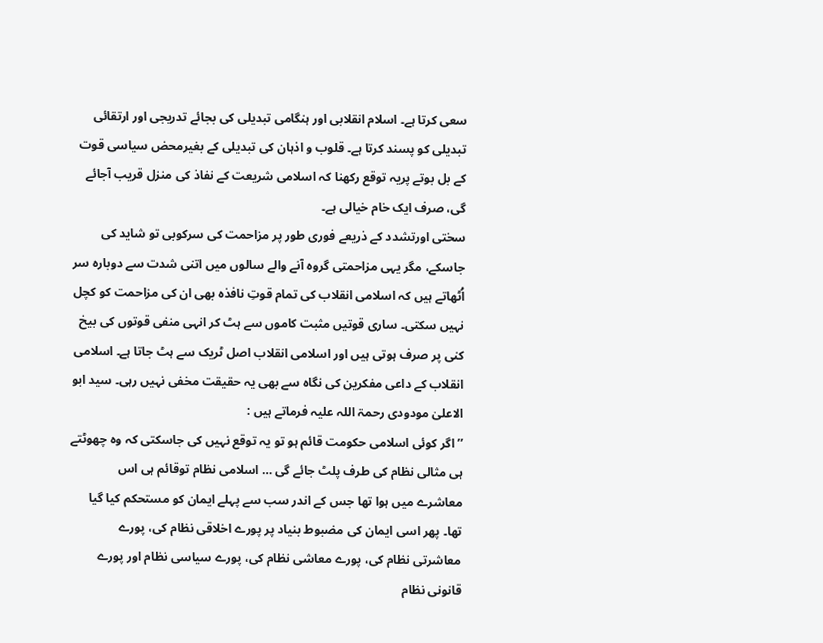سعی کرتا ہے۔ اسلام انقلابی اور ہنگامی تبدیلی کی بجائے تدریجی اور ارتقائی تبدیلی کو پسند کرتا ہے۔ قلوب و اذہان کی تبدیلی کے بغیرمحض سیاسی قوت کے بل بوتے پریہ توقع رکھنا کہ اسلامی شریعت کے نفاذ کی منزل قریب آجائے گی، صرف ایک خام خیالی ہے۔
سختی اورتشدد کے ذریعے فوری طور پر مزاحمت کی سرکوبی تو شاید کی جاسکے، مگر یہی مزاحمتی گروہ آنے والے سالوں میں اتنی شدت سے دوبارہ سر اُٹھاتے ہیں کہ اسلامی انقلاب کی تمام قوتِ نافذہ بھی ان کی مزاحمت کو کچل نہیں سکتی۔ ساری قوتیں مثبت کاموں سے ہٹ کر انہی منفی قوتوں کی بیخ کنی پر صرف ہوتی ہیں اور اسلامی انقلاب اصل ٹریک سے ہٹ جاتا ہے۔ اسلامی انقلاب کے داعی مفکرین کی نگاہ سے بھی یہ حقیقت مخفی نہیں رہی۔ سید ابو الاعلیٰ مودودی رحمۃ اللہ علیہ فرماتے ہیں :
’’اگر کوئی اسلامی حکومت قائم ہو تو یہ توقع نہیں کی جاسکتی کہ وہ چھوٹتے ہی مثالی نظام کی طرف پلٹ جائے گی … اسلامی نظام توقائم ہی اس معاشرے میں ہوا تھا جس کے اندر سب سے پہلے ایمان کو مستحکم کیا گیا تھا۔ پھر اسی ایمان کی مضبوط بنیاد پر پورے اخلاقی نظام کی، پورے معاشرتی نظام کی، پورے معاشی نظام کی، پورے سیاسی نظام اور پورے قانونی نظام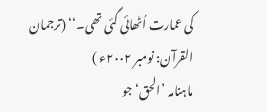کی عمارت اُٹھائی گئی تھی۔‘‘ (ترجمان القرآن: نومبر ۲۰۰۲ء )
ماہنامہ ’الحق‘ جو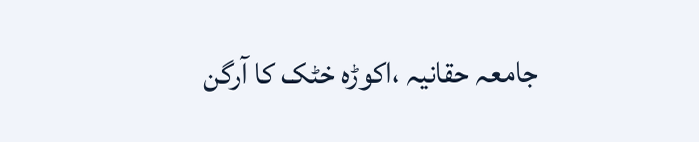جامعہ حقانیہ ،اکوڑہ خٹک کا آرگن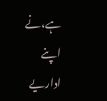ہے،نے اپنے اداریے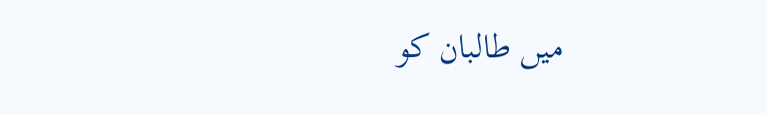میں طالبان کو